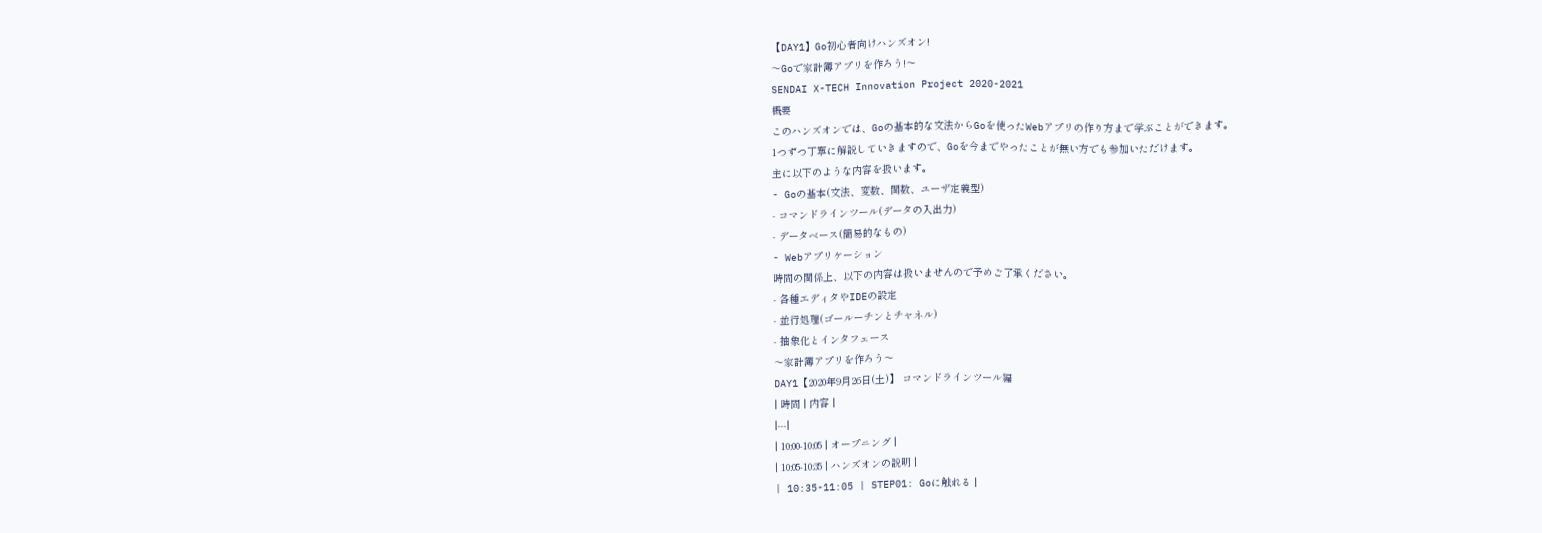【DAY1】Go初心者向けハンズオン!
〜Goで家計簿アプリを作ろう!〜
SENDAI X-TECH Innovation Project 2020-2021
概要
このハンズオンでは、Goの基本的な文法からGoを使ったWebアプリの作り方まで学ぶことができます。
1つずつ丁寧に解説していきますので、Goを今までやったことが無い方でも参加いただけます。
主に以下のような内容を扱います。
- Goの基本(文法、変数、関数、ユーザ定義型)
- コマンドラインツール(データの入出力)
- データベース(簡易的なもの)
- Webアプリケーション
時間の関係上、以下の内容は扱いませんので予めご了承ください。
- 各種エディタやIDEの設定
- 並行処理(ゴールーチンとチャネル)
- 抽象化とインタフェース
〜家計簿アプリを作ろう〜
DAY1【2020年9月26日(土)】 コマンドラインツール編
| 時間 | 内容 |
|---|
| 10:00-10:05 | オープニング |
| 10:05-10:35 | ハンズオンの説明 |
| 10:35-11:05 | STEP01: Goに触れる |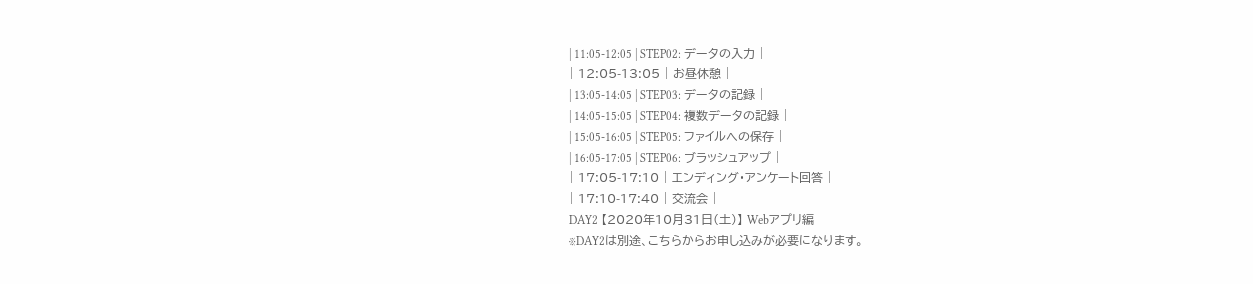| 11:05-12:05 | STEP02: データの入力 |
| 12:05-13:05 | お昼休憩 |
| 13:05-14:05 | STEP03: データの記録 |
| 14:05-15:05 | STEP04: 複数データの記録 |
| 15:05-16:05 | STEP05: ファイルへの保存 |
| 16:05-17:05 | STEP06: ブラッシュアップ |
| 17:05-17:10 | エンディング・アンケート回答 |
| 17:10-17:40 | 交流会 |
DAY2 【2020年10月31日(土)】 Webアプリ編
※DAY2は別途、こちらからお申し込みが必要になります。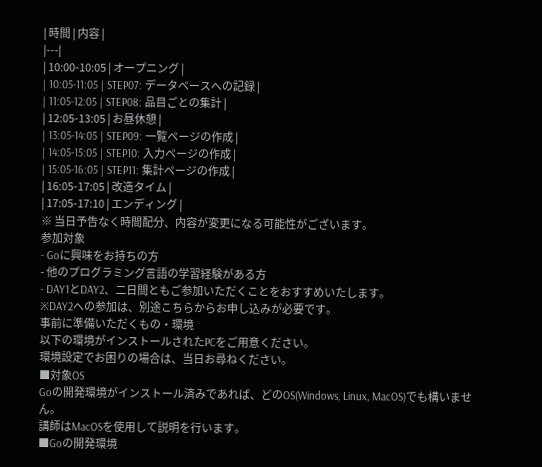| 時間 | 内容 |
|---|
| 10:00-10:05 | オープニング |
| 10:05-11:05 | STEP07: データベースへの記録 |
| 11:05-12:05 | STEP08: 品目ごとの集計 |
| 12:05-13:05 | お昼休憩 |
| 13:05-14:05 | STEP09: 一覧ページの作成 |
| 14:05-15:05 | STEP10: 入力ページの作成 |
| 15:05-16:05 | STEP11: 集計ページの作成 |
| 16:05-17:05 | 改造タイム |
| 17:05-17:10 | エンディング |
※ 当日予告なく時間配分、内容が変更になる可能性がございます。
参加対象
- Goに興味をお持ちの方
- 他のプログラミング言語の学習経験がある方
- DAY1とDAY2、二日間ともご参加いただくことをおすすめいたします。
※DAY2への参加は、別途こちらからお申し込みが必要です。
事前に準備いただくもの・環境
以下の環境がインストールされたPCをご用意ください。
環境設定でお困りの場合は、当日お尋ねください。
■対象OS
Goの開発環境がインストール済みであれば、どのOS(Windows, Linux, MacOS)でも構いません。
講師はMacOSを使用して説明を行います。
■Goの開発環境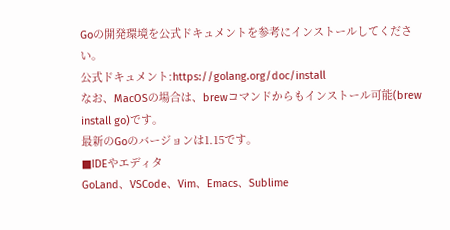Goの開発環境を公式ドキュメントを参考にインストールしてください。
公式ドキュメント:https://golang.org/doc/install
なお、MacOSの場合は、brewコマンドからもインストール可能(brew install go)です。
最新のGoのバージョンは1.15です。
■IDEやエディタ
GoLand、VSCode、Vim、Emacs、Sublime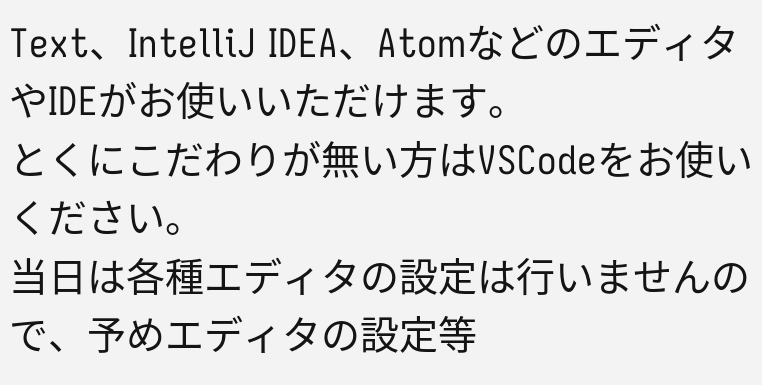Text、IntelliJ IDEA、AtomなどのエディタやIDEがお使いいただけます。
とくにこだわりが無い方はVSCodeをお使いください。
当日は各種エディタの設定は行いませんので、予めエディタの設定等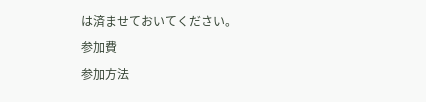は済ませておいてください。
参加費
参加方法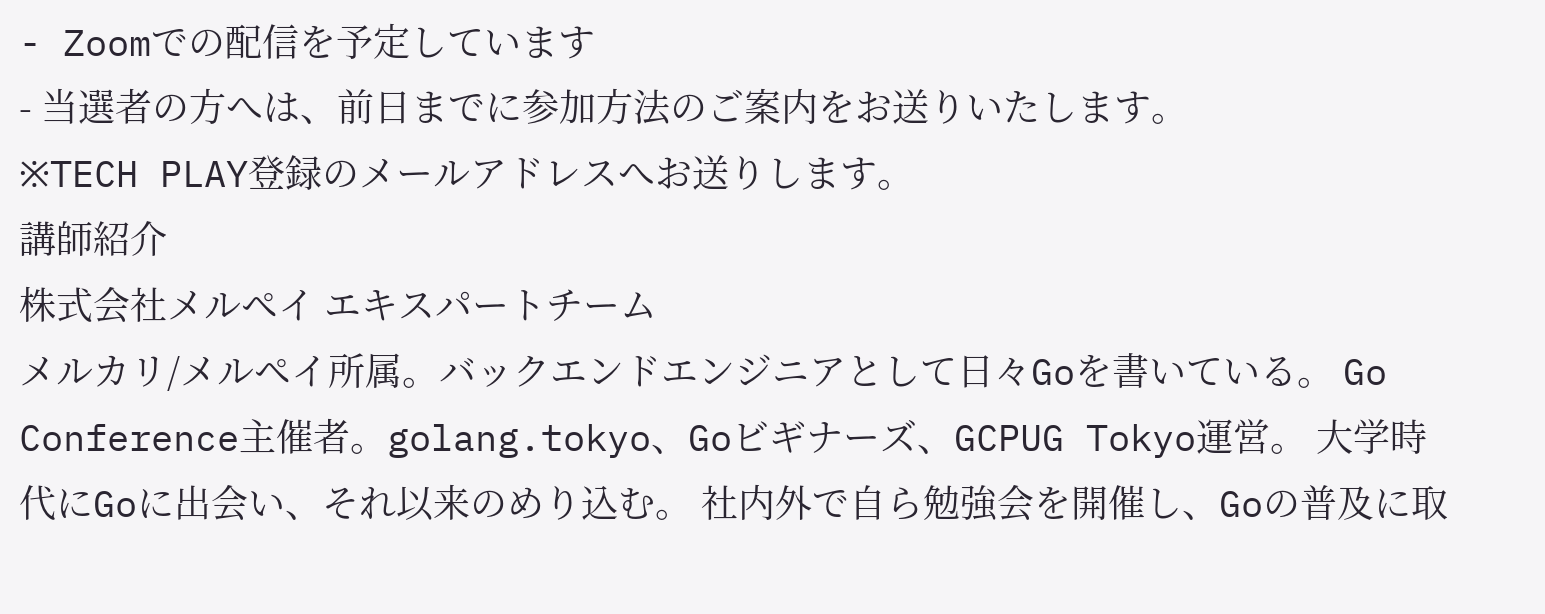- Zoomでの配信を予定しています
- 当選者の方へは、前日までに参加方法のご案内をお送りいたします。
※TECH PLAY登録のメールアドレスへお送りします。
講師紹介
株式会社メルペイ エキスパートチーム
メルカリ/メルペイ所属。バックエンドエンジニアとして日々Goを書いている。 Go Conference主催者。golang.tokyo、Goビギナーズ、GCPUG Tokyo運営。 大学時代にGoに出会い、それ以来のめり込む。 社内外で自ら勉強会を開催し、Goの普及に取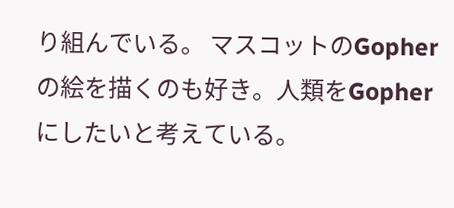り組んでいる。 マスコットのGopherの絵を描くのも好き。人類をGopherにしたいと考えている。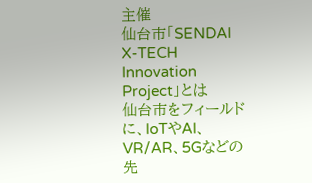主催
仙台市「SENDAI X-TECH Innovation Project」とは
仙台市をフィールドに、IoTやAI、VR/AR、5Gなどの先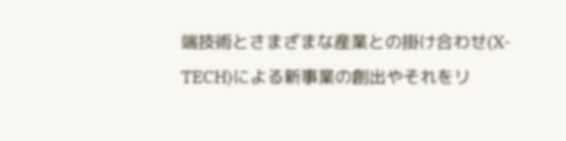端技術とさまざまな産業との掛け合わせ(X-TECH)による新事業の創出やそれをリ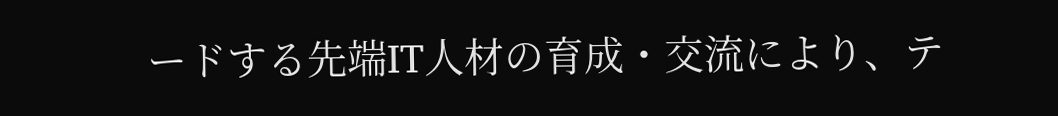ードする先端IT人材の育成・交流により、テ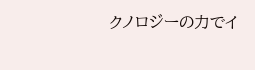クノロジーの力でイ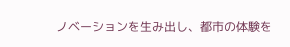ノベーションを生み出し、都市の体験を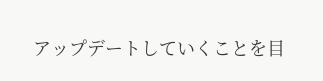アップデートしていくことを目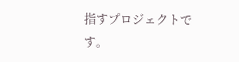指すプロジェクトです。